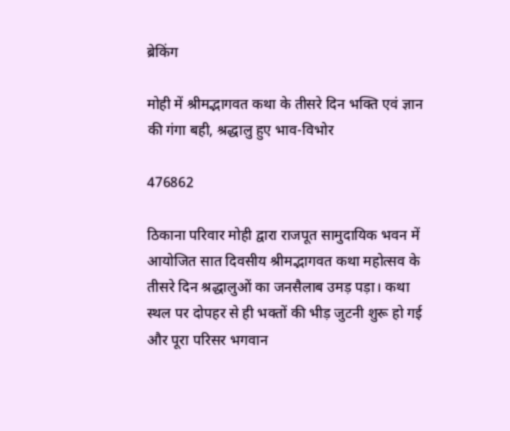ब्रेकिंग

मोही में श्रीमद्भागवत कथा के तीसरे दिन भक्ति एवं ज्ञान की गंगा बही, श्रद्धालु हुए भाव-विभोर

476862

ठिकाना परिवार मोही द्वारा राजपूत सामुदायिक भवन में आयोजित सात दिवसीय श्रीमद्भागवत कथा महोत्सव के तीसरे दिन श्रद्धालुओं का जनसैलाब उमड़ पड़ा। कथा स्थल पर दोपहर से ही भक्तों की भीड़ जुटनी शुरू हो गई और पूरा परिसर भगवान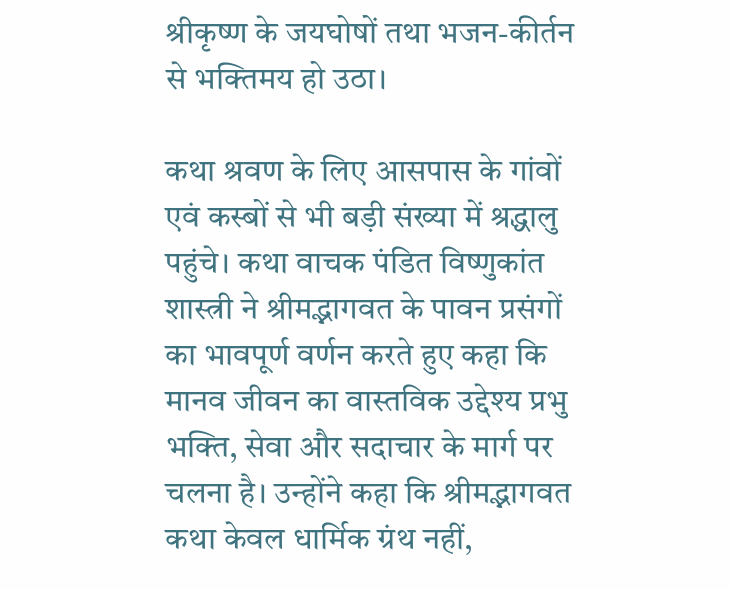श्रीकृष्ण के जयघोषों तथा भजन-कीर्तन से भक्तिमय हो उठा।

कथा श्रवण के लिए आसपास के गांवों एवं कस्बों से भी बड़ी संख्या में श्रद्धालु पहुंचे। कथा वाचक पंडित विष्णुकांत शास्त्री ने श्रीमद्भागवत के पावन प्रसंगों का भावपूर्ण वर्णन करते हुए कहा कि मानव जीवन का वास्तविक उद्देश्य प्रभु भक्ति, सेवा और सदाचार के मार्ग पर चलना है। उन्होंने कहा कि श्रीमद्भागवत कथा केवल धार्मिक ग्रंथ नहीं,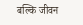बल्कि जीवन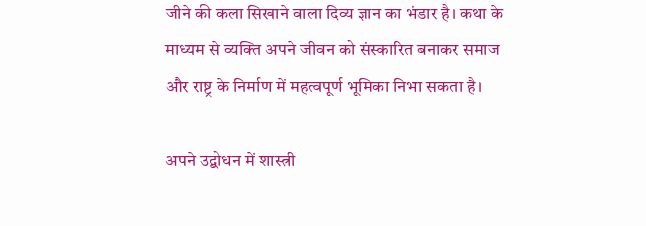जीने की कला सिखाने वाला दिव्य ज्ञान का भंडार है। कथा के माध्यम से व्यक्ति अपने जीवन को संस्कारित बनाकर समाज और राष्ट्र के निर्माण में महत्वपूर्ण भूमिका निभा सकता है।

अपने उद्बोधन में शास्त्री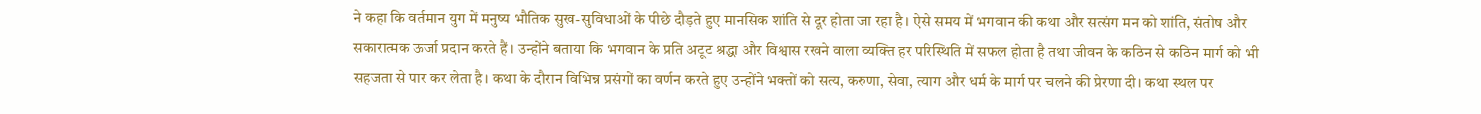ने कहा कि वर्तमान युग में मनुष्य भौतिक सुख-सुविधाओं के पीछे दौड़ते हुए मानसिक शांति से दूर होता जा रहा है। ऐसे समय में भगवान की कथा और सत्संग मन को शांति, संतोष और सकारात्मक ऊर्जा प्रदान करते हैं। उन्होंने बताया कि भगवान के प्रति अटूट श्रद्धा और विश्वास रखने वाला व्यक्ति हर परिस्थिति में सफल होता है तथा जीवन के कठिन से कठिन मार्ग को भी सहजता से पार कर लेता है। कथा के दौरान विभिन्न प्रसंगों का वर्णन करते हुए उन्होंने भक्तों को सत्य, करुणा, सेवा, त्याग और धर्म के मार्ग पर चलने की प्रेरणा दी। कथा स्थल पर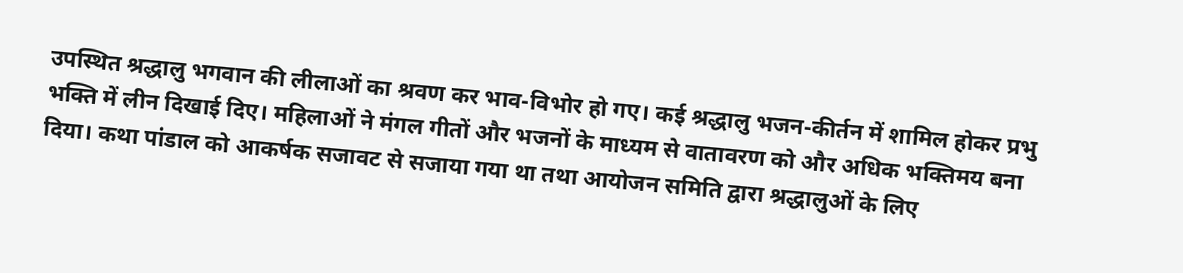उपस्थित श्रद्धालु भगवान की लीलाओं का श्रवण कर भाव-विभोर हो गए। कई श्रद्धालु भजन-कीर्तन में शामिल होकर प्रभु भक्ति में लीन दिखाई दिए। महिलाओं ने मंगल गीतों और भजनों के माध्यम से वातावरण को और अधिक भक्तिमय बना दिया। कथा पांडाल को आकर्षक सजावट से सजाया गया था तथा आयोजन समिति द्वारा श्रद्धालुओं के लिए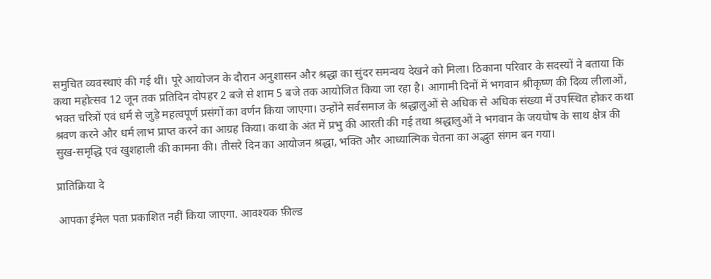समुचित व्यवस्थाएं की गई थीं। पूरे आयोजन के दौरान अनुशासन और श्रद्धा का सुंदर समन्वय देखने को मिला। ठिकाना परिवार के सदस्यों ने बताया कि कथा महोत्सव 12 जून तक प्रतिदिन दोपहर 2 बजे से शाम 5 बजे तक आयोजित किया जा रहा है। आगामी दिनों में भगवान श्रीकृष्ण की दिव्य लीलाओं, भक्त चरित्रों एवं धर्म से जुड़े महत्वपूर्ण प्रसंगों का वर्णन किया जाएगा। उन्होंने सर्वसमाज के श्रद्धालुओं से अधिक से अधिक संख्या में उपस्थित होकर कथा श्रवण करने और धर्म लाभ प्राप्त करने का आग्रह किया। कथा के अंत में प्रभु की आरती की गई तथा श्रद्धालुओं ने भगवान के जयघोष के साथ क्षेत्र की सुख-समृद्धि एवं खुशहाली की कामना की। तीसरे दिन का आयोजन श्रद्धा, भक्ति और आध्यात्मिक चेतना का अद्भुत संगम बन गया।

प्रातिक्रिया दे

आपका ईमेल पता प्रकाशित नहीं किया जाएगा. आवश्यक फ़ील्ड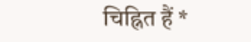चिह्नित हैं *